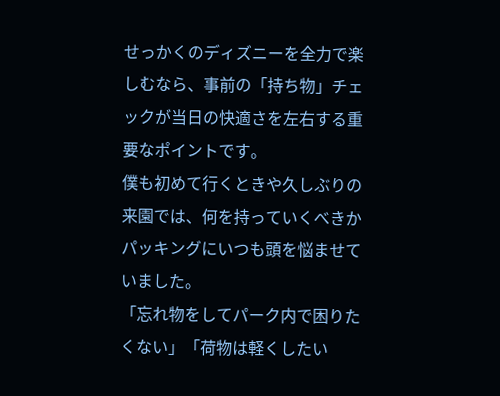せっかくのディズニーを全力で楽しむなら、事前の「持ち物」チェックが当日の快適さを左右する重要なポイントです。
僕も初めて行くときや久しぶりの来園では、何を持っていくべきかパッキングにいつも頭を悩ませていました。
「忘れ物をしてパーク内で困りたくない」「荷物は軽くしたい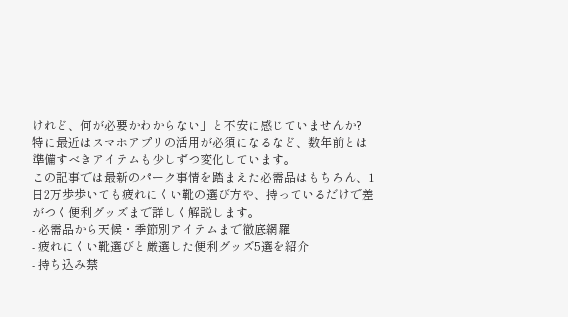けれど、何が必要かわからない」と不安に感じていませんか?
特に最近はスマホアプリの活用が必須になるなど、数年前とは準備すべきアイテムも少しずつ変化しています。
この記事では最新のパーク事情を踏まえた必需品はもちろん、1日2万歩歩いても疲れにくい靴の選び方や、持っているだけで差がつく便利グッズまで詳しく解説します。
- 必需品から天候・季節別アイテムまで徹底網羅
- 疲れにくい靴選びと厳選した便利グッズ5選を紹介
- 持ち込み禁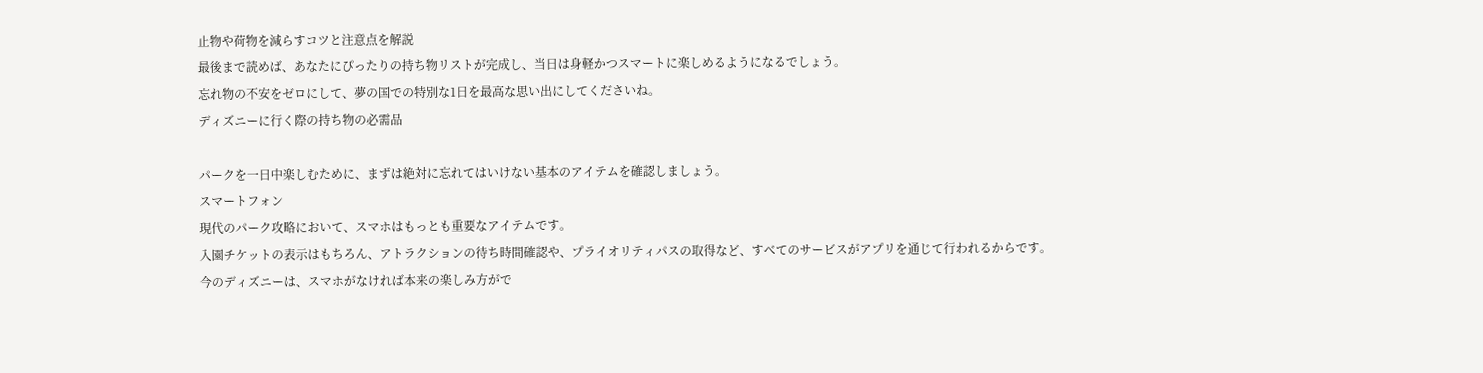止物や荷物を減らすコツと注意点を解説
最後まで読めば、あなたにぴったりの持ち物リストが完成し、当日は身軽かつスマートに楽しめるようになるでしょう。
忘れ物の不安をゼロにして、夢の国での特別な1日を最高な思い出にしてくださいね。
ディズニーに行く際の持ち物の必需品

パークを一日中楽しむために、まずは絶対に忘れてはいけない基本のアイテムを確認しましょう。
スマートフォン
現代のパーク攻略において、スマホはもっとも重要なアイテムです。
入園チケットの表示はもちろん、アトラクションの待ち時間確認や、プライオリティパスの取得など、すべてのサービスがアプリを通じて行われるからです。
今のディズニーは、スマホがなければ本来の楽しみ方がで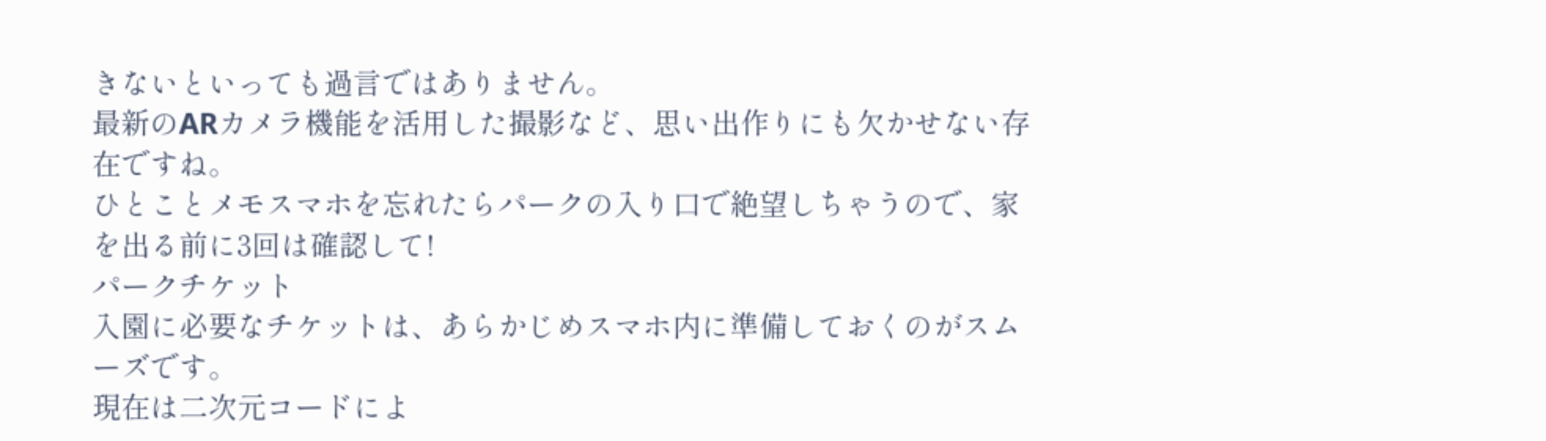きないといっても過言ではありません。
最新のARカメラ機能を活用した撮影など、思い出作りにも欠かせない存在ですね。
ひとことメモスマホを忘れたらパークの入り口で絶望しちゃうので、家を出る前に3回は確認して!
パークチケット
入園に必要なチケットは、あらかじめスマホ内に準備しておくのがスムーズです。
現在は二次元コードによ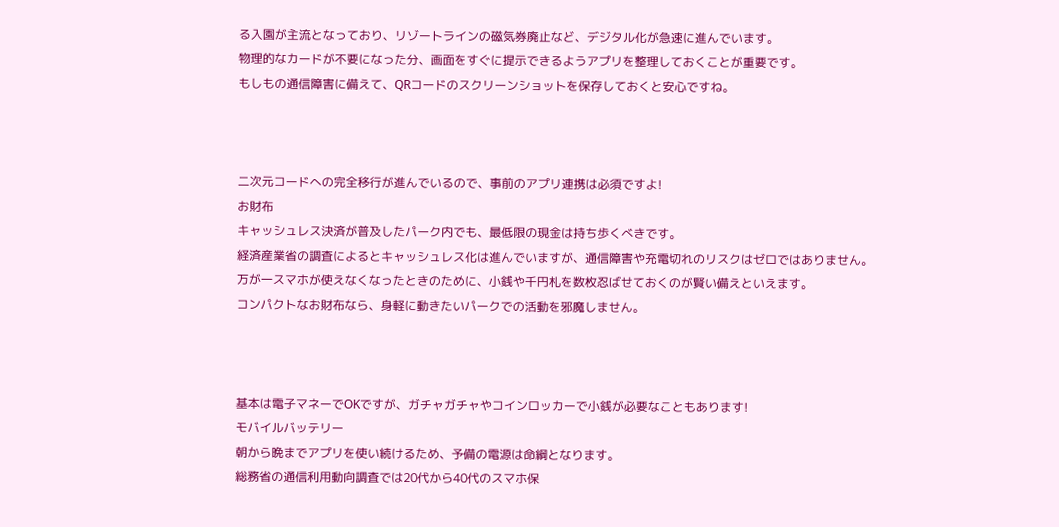る入園が主流となっており、リゾートラインの磁気券廃止など、デジタル化が急速に進んでいます。
物理的なカードが不要になった分、画面をすぐに提示できるようアプリを整理しておくことが重要です。
もしもの通信障害に備えて、QRコードのスクリーンショットを保存しておくと安心ですね。



二次元コードへの完全移行が進んでいるので、事前のアプリ連携は必須ですよ!
お財布
キャッシュレス決済が普及したパーク内でも、最低限の現金は持ち歩くべきです。
経済産業省の調査によるとキャッシュレス化は進んでいますが、通信障害や充電切れのリスクはゼロではありません。
万が一スマホが使えなくなったときのために、小銭や千円札を数枚忍ばせておくのが賢い備えといえます。
コンパクトなお財布なら、身軽に動きたいパークでの活動を邪魔しません。



基本は電子マネーでOKですが、ガチャガチャやコインロッカーで小銭が必要なこともあります!
モバイルバッテリー
朝から晩までアプリを使い続けるため、予備の電源は命綱となります。
総務省の通信利用動向調査では20代から40代のスマホ保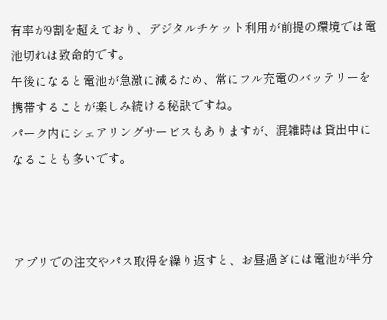有率が9割を超えており、デジタルチケット利用が前提の環境では電池切れは致命的です。
午後になると電池が急激に減るため、常にフル充電のバッテリーを携帯することが楽しみ続ける秘訣ですね。
パーク内にシェアリングサービスもありますが、混雑時は貸出中になることも多いです。



アプリでの注文やパス取得を繰り返すと、お昼過ぎには電池が半分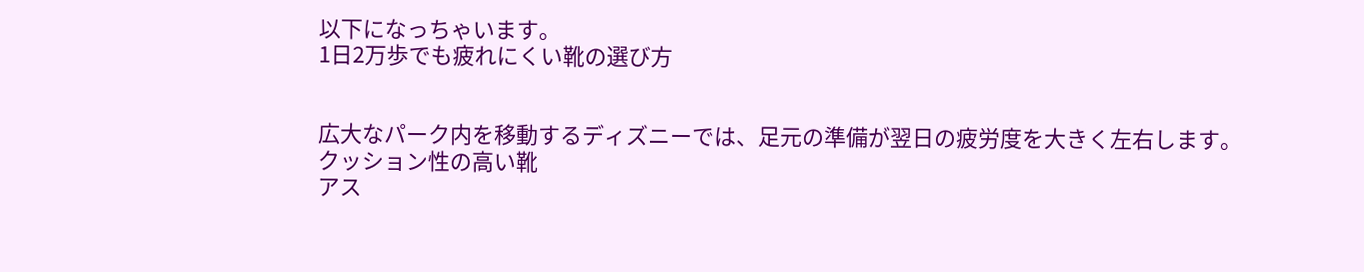以下になっちゃいます。
1日2万歩でも疲れにくい靴の選び方


広大なパーク内を移動するディズニーでは、足元の準備が翌日の疲労度を大きく左右します。
クッション性の高い靴
アス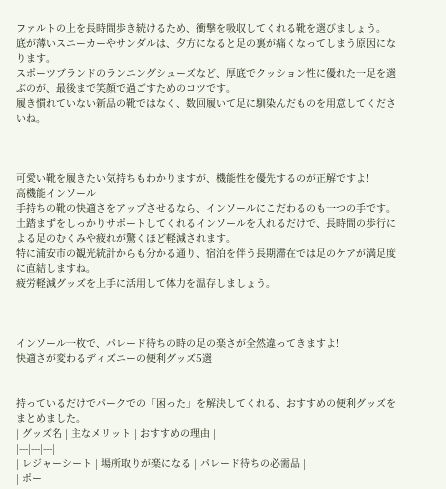ファルトの上を長時間歩き続けるため、衝撃を吸収してくれる靴を選びましょう。
底が薄いスニーカーやサンダルは、夕方になると足の裏が痛くなってしまう原因になります。
スポーツブランドのランニングシューズなど、厚底でクッション性に優れた一足を選ぶのが、最後まで笑顔で過ごすためのコツです。
履き慣れていない新品の靴ではなく、数回履いて足に馴染んだものを用意してくださいね。



可愛い靴を履きたい気持ちもわかりますが、機能性を優先するのが正解ですよ!
高機能インソール
手持ちの靴の快適さをアップさせるなら、インソールにこだわるのも一つの手です。
土踏まずをしっかりサポートしてくれるインソールを入れるだけで、長時間の歩行による足のむくみや疲れが驚くほど軽減されます。
特に浦安市の観光統計からも分かる通り、宿泊を伴う長期滞在では足のケアが満足度に直結しますね。
疲労軽減グッズを上手に活用して体力を温存しましょう。



インソール一枚で、パレード待ちの時の足の楽さが全然違ってきますよ!
快適さが変わるディズニーの便利グッズ5選


持っているだけでパークでの「困った」を解決してくれる、おすすめの便利グッズをまとめました。
| グッズ名 | 主なメリット | おすすめの理由 |
|---|---|---|
| レジャーシート | 場所取りが楽になる | パレード待ちの必需品 |
| ポー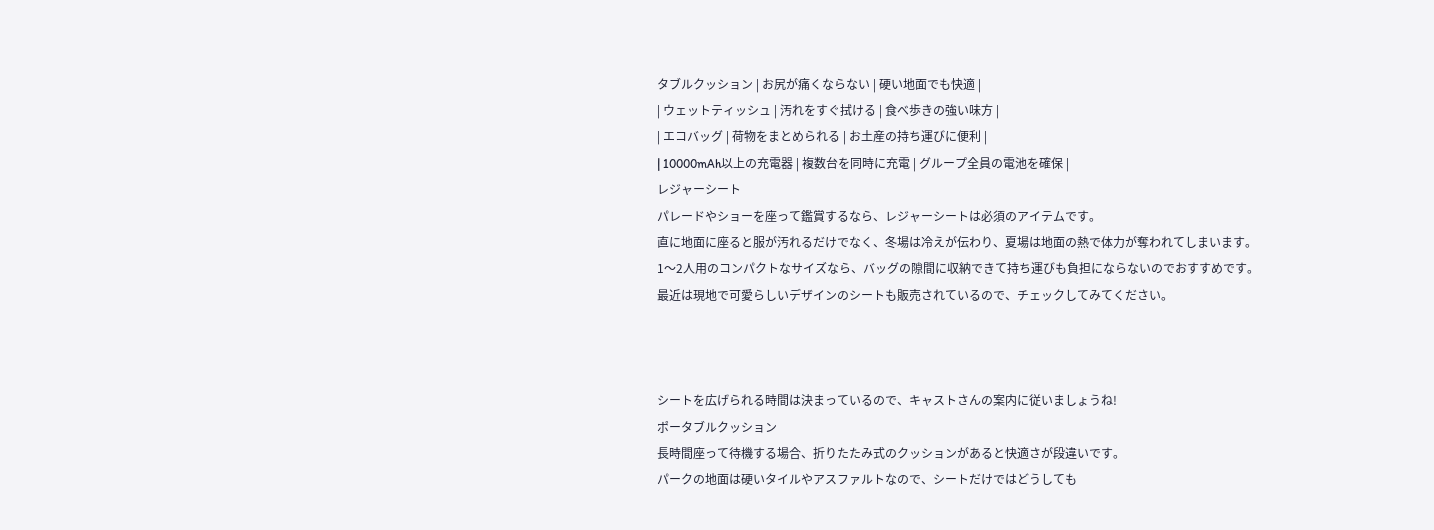タブルクッション | お尻が痛くならない | 硬い地面でも快適 |
| ウェットティッシュ | 汚れをすぐ拭ける | 食べ歩きの強い味方 |
| エコバッグ | 荷物をまとめられる | お土産の持ち運びに便利 |
| 10000mAh以上の充電器 | 複数台を同時に充電 | グループ全員の電池を確保 |
レジャーシート
パレードやショーを座って鑑賞するなら、レジャーシートは必須のアイテムです。
直に地面に座ると服が汚れるだけでなく、冬場は冷えが伝わり、夏場は地面の熱で体力が奪われてしまいます。
1〜2人用のコンパクトなサイズなら、バッグの隙間に収納できて持ち運びも負担にならないのでおすすめです。
最近は現地で可愛らしいデザインのシートも販売されているので、チェックしてみてください。



シートを広げられる時間は決まっているので、キャストさんの案内に従いましょうね!
ポータブルクッション
長時間座って待機する場合、折りたたみ式のクッションがあると快適さが段違いです。
パークの地面は硬いタイルやアスファルトなので、シートだけではどうしても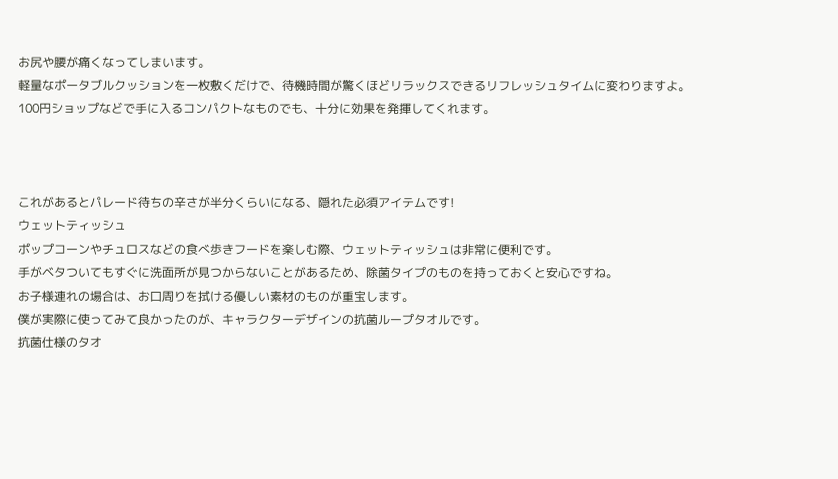お尻や腰が痛くなってしまいます。
軽量なポータブルクッションを一枚敷くだけで、待機時間が驚くほどリラックスできるリフレッシュタイムに変わりますよ。
100円ショップなどで手に入るコンパクトなものでも、十分に効果を発揮してくれます。



これがあるとパレード待ちの辛さが半分くらいになる、隠れた必須アイテムです!
ウェットティッシュ
ポップコーンやチュロスなどの食べ歩きフードを楽しむ際、ウェットティッシュは非常に便利です。
手がベタついてもすぐに洗面所が見つからないことがあるため、除菌タイプのものを持っておくと安心ですね。
お子様連れの場合は、お口周りを拭ける優しい素材のものが重宝します。
僕が実際に使ってみて良かったのが、キャラクターデザインの抗菌ループタオルです。
抗菌仕様のタオ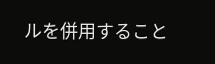ルを併用すること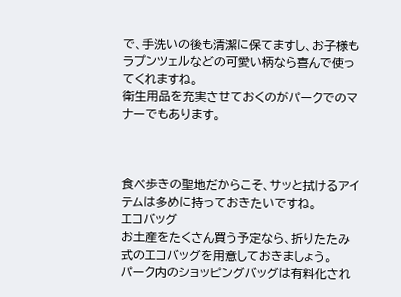で、手洗いの後も清潔に保てますし、お子様もラプンツェルなどの可愛い柄なら喜んで使ってくれますね。
衛生用品を充実させておくのがパークでのマナーでもあります。



食べ歩きの聖地だからこそ、サッと拭けるアイテムは多めに持っておきたいですね。
エコバッグ
お土産をたくさん買う予定なら、折りたたみ式のエコバッグを用意しておきましょう。
パーク内のショッピングバッグは有料化され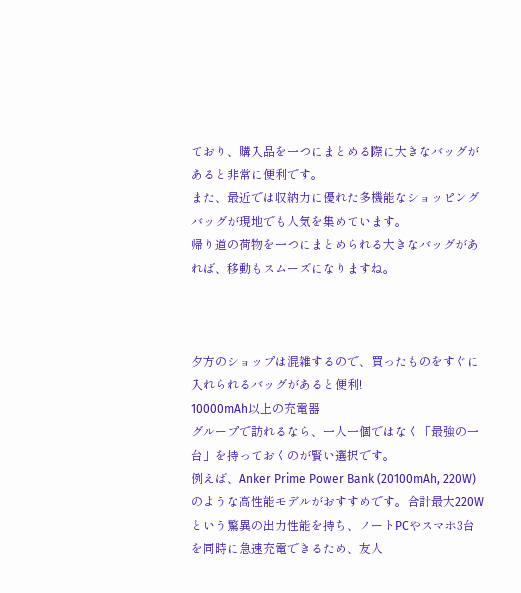ており、購入品を一つにまとめる際に大きなバッグがあると非常に便利です。
また、最近では収納力に優れた多機能なショッピングバッグが現地でも人気を集めています。
帰り道の荷物を一つにまとめられる大きなバッグがあれば、移動もスムーズになりますね。



夕方のショップは混雑するので、買ったものをすぐに入れられるバッグがあると便利!
10000mAh以上の充電器
グループで訪れるなら、一人一個ではなく「最強の一台」を持っておくのが賢い選択です。
例えば、Anker Prime Power Bank (20100mAh, 220W)のような高性能モデルがおすすめです。合計最大220Wという驚異の出力性能を持ち、ノートPCやスマホ3台を同時に急速充電できるため、友人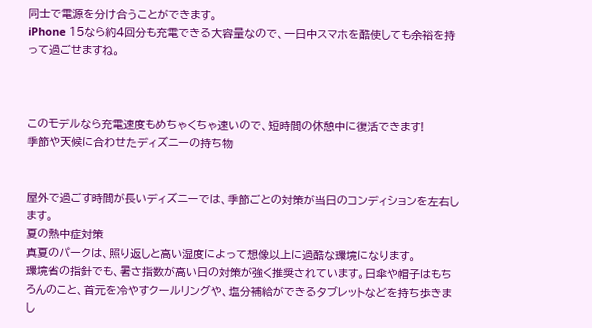同士で電源を分け合うことができます。
iPhone 15なら約4回分も充電できる大容量なので、一日中スマホを酷使しても余裕を持って過ごせますね。



このモデルなら充電速度もめちゃくちゃ速いので、短時間の休憩中に復活できます!
季節や天候に合わせたディズニーの持ち物


屋外で過ごす時間が長いディズニーでは、季節ごとの対策が当日のコンディションを左右します。
夏の熱中症対策
真夏のパークは、照り返しと高い湿度によって想像以上に過酷な環境になります。
環境省の指針でも、暑さ指数が高い日の対策が強く推奨されています。日傘や帽子はもちろんのこと、首元を冷やすクールリングや、塩分補給ができるタブレットなどを持ち歩きまし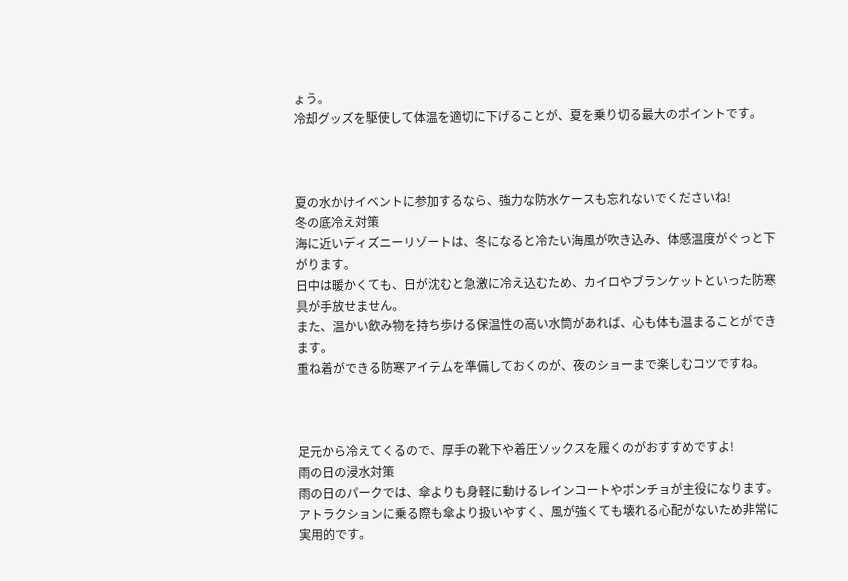ょう。
冷却グッズを駆使して体温を適切に下げることが、夏を乗り切る最大のポイントです。



夏の水かけイベントに参加するなら、強力な防水ケースも忘れないでくださいね!
冬の底冷え対策
海に近いディズニーリゾートは、冬になると冷たい海風が吹き込み、体感温度がぐっと下がります。
日中は暖かくても、日が沈むと急激に冷え込むため、カイロやブランケットといった防寒具が手放せません。
また、温かい飲み物を持ち歩ける保温性の高い水筒があれば、心も体も温まることができます。
重ね着ができる防寒アイテムを準備しておくのが、夜のショーまで楽しむコツですね。



足元から冷えてくるので、厚手の靴下や着圧ソックスを履くのがおすすめですよ!
雨の日の浸水対策
雨の日のパークでは、傘よりも身軽に動けるレインコートやポンチョが主役になります。
アトラクションに乗る際も傘より扱いやすく、風が強くても壊れる心配がないため非常に実用的です。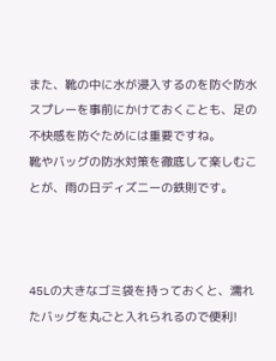また、靴の中に水が浸入するのを防ぐ防水スプレーを事前にかけておくことも、足の不快感を防ぐためには重要ですね。
靴やバッグの防水対策を徹底して楽しむことが、雨の日ディズニーの鉄則です。



45Lの大きなゴミ袋を持っておくと、濡れたバッグを丸ごと入れられるので便利!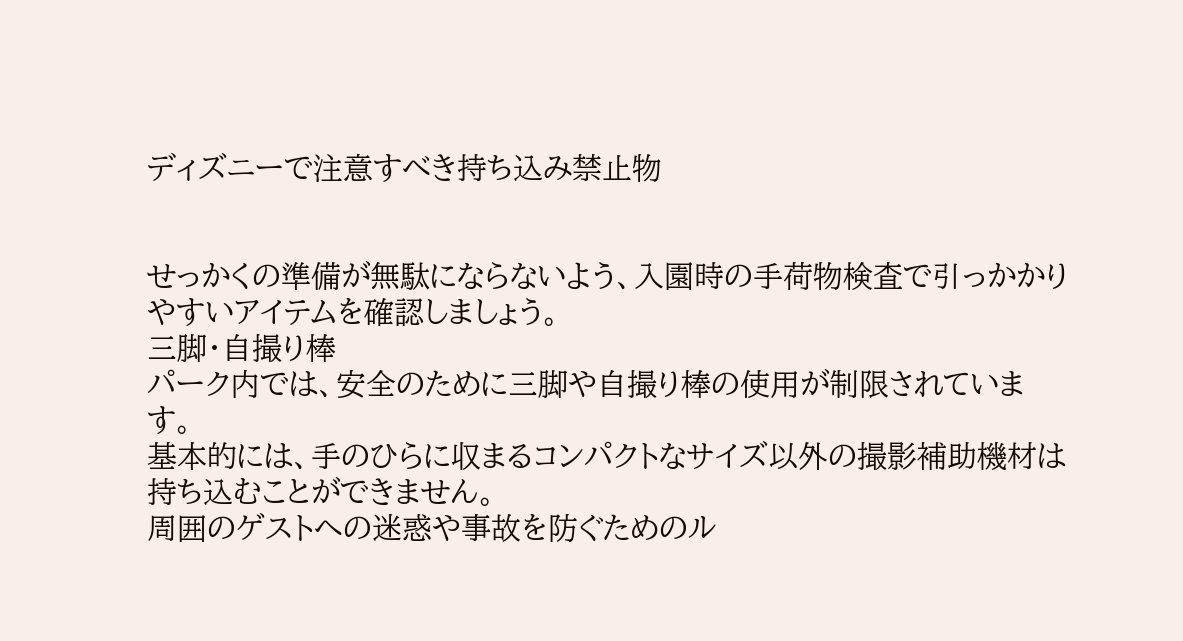ディズニーで注意すべき持ち込み禁止物


せっかくの準備が無駄にならないよう、入園時の手荷物検査で引っかかりやすいアイテムを確認しましょう。
三脚・自撮り棒
パーク内では、安全のために三脚や自撮り棒の使用が制限されています。
基本的には、手のひらに収まるコンパクトなサイズ以外の撮影補助機材は持ち込むことができません。
周囲のゲストへの迷惑や事故を防ぐためのル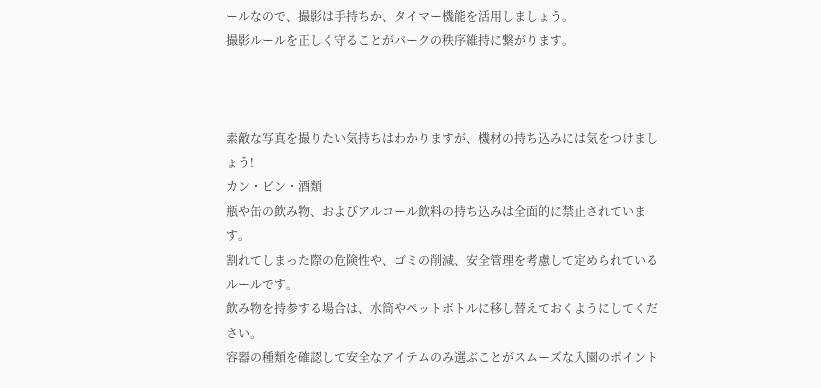ールなので、撮影は手持ちか、タイマー機能を活用しましょう。
撮影ルールを正しく守ることがパークの秩序維持に繋がります。



素敵な写真を撮りたい気持ちはわかりますが、機材の持ち込みには気をつけましょう!
カン・ビン・酒類
瓶や缶の飲み物、およびアルコール飲料の持ち込みは全面的に禁止されています。
割れてしまった際の危険性や、ゴミの削減、安全管理を考慮して定められているルールです。
飲み物を持参する場合は、水筒やペットボトルに移し替えておくようにしてください。
容器の種類を確認して安全なアイテムのみ選ぶことがスムーズな入園のポイント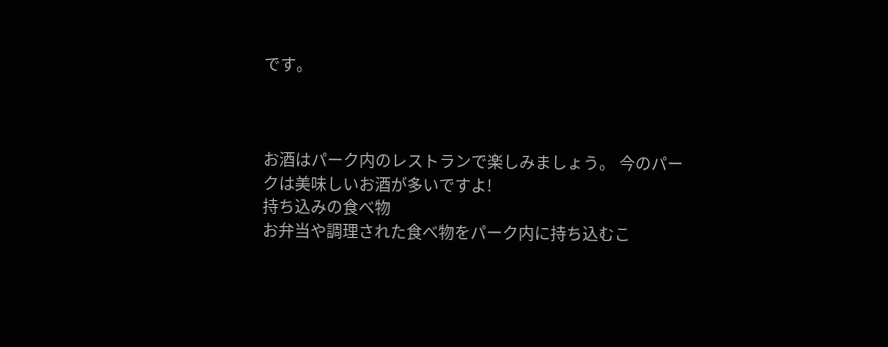です。



お酒はパーク内のレストランで楽しみましょう。 今のパークは美味しいお酒が多いですよ!
持ち込みの食べ物
お弁当や調理された食べ物をパーク内に持ち込むこ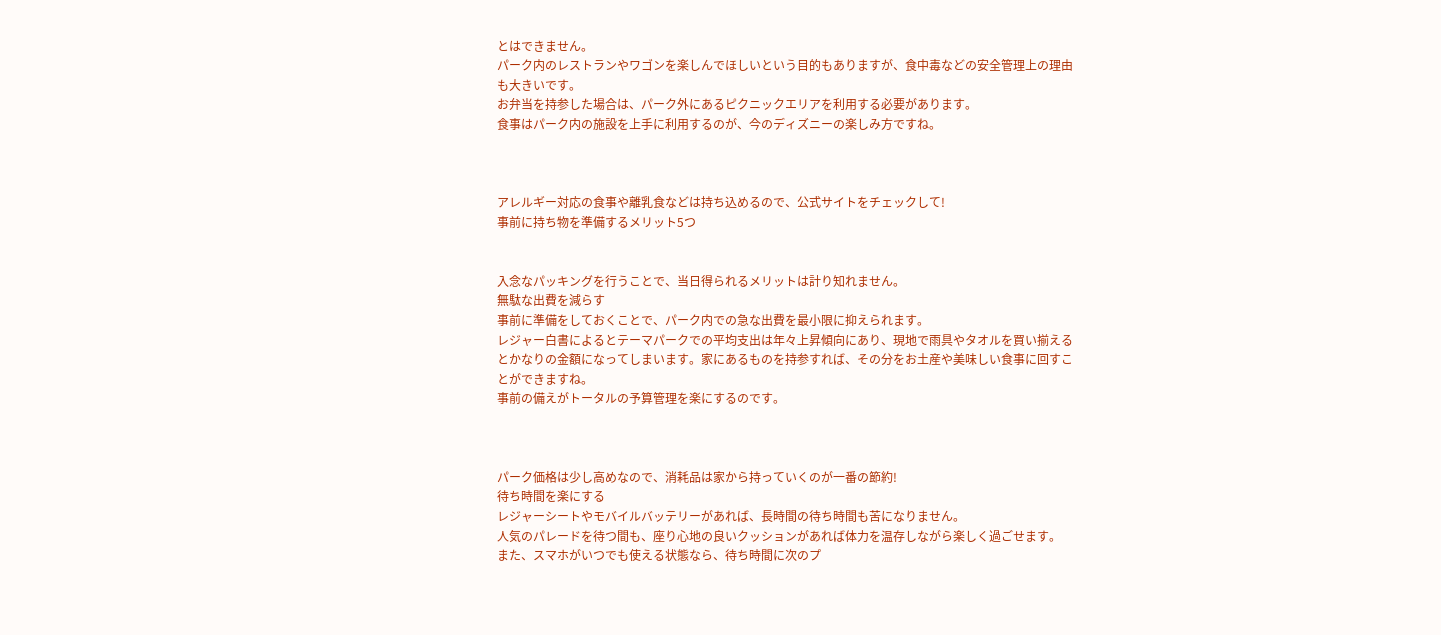とはできません。
パーク内のレストランやワゴンを楽しんでほしいという目的もありますが、食中毒などの安全管理上の理由も大きいです。
お弁当を持参した場合は、パーク外にあるピクニックエリアを利用する必要があります。
食事はパーク内の施設を上手に利用するのが、今のディズニーの楽しみ方ですね。



アレルギー対応の食事や離乳食などは持ち込めるので、公式サイトをチェックして!
事前に持ち物を準備するメリット5つ


入念なパッキングを行うことで、当日得られるメリットは計り知れません。
無駄な出費を減らす
事前に準備をしておくことで、パーク内での急な出費を最小限に抑えられます。
レジャー白書によるとテーマパークでの平均支出は年々上昇傾向にあり、現地で雨具やタオルを買い揃えるとかなりの金額になってしまいます。家にあるものを持参すれば、その分をお土産や美味しい食事に回すことができますね。
事前の備えがトータルの予算管理を楽にするのです。



パーク価格は少し高めなので、消耗品は家から持っていくのが一番の節約!
待ち時間を楽にする
レジャーシートやモバイルバッテリーがあれば、長時間の待ち時間も苦になりません。
人気のパレードを待つ間も、座り心地の良いクッションがあれば体力を温存しながら楽しく過ごせます。
また、スマホがいつでも使える状態なら、待ち時間に次のプ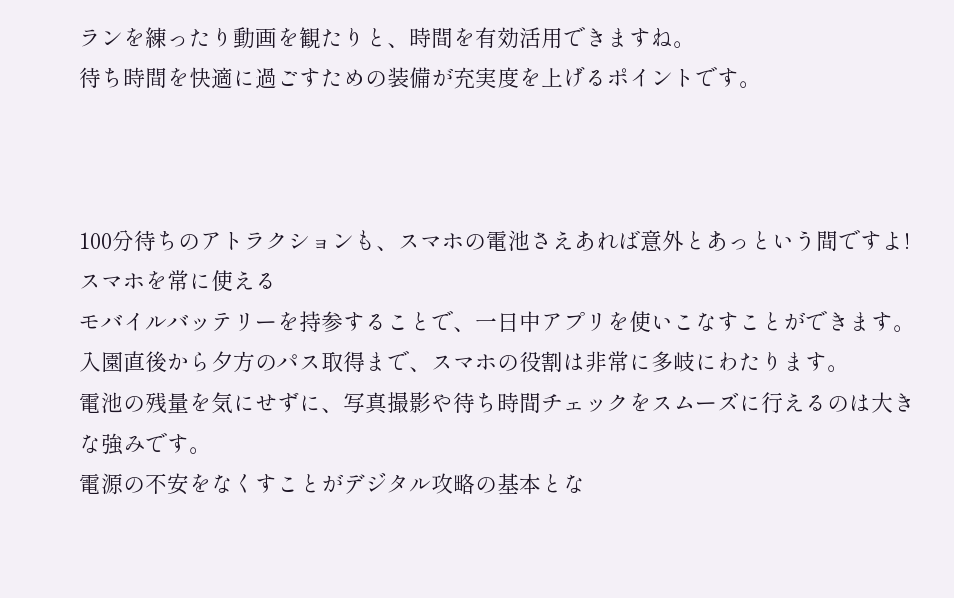ランを練ったり動画を観たりと、時間を有効活用できますね。
待ち時間を快適に過ごすための装備が充実度を上げるポイントです。



100分待ちのアトラクションも、スマホの電池さえあれば意外とあっという間ですよ!
スマホを常に使える
モバイルバッテリーを持参することで、一日中アプリを使いこなすことができます。
入園直後から夕方のパス取得まで、スマホの役割は非常に多岐にわたります。
電池の残量を気にせずに、写真撮影や待ち時間チェックをスムーズに行えるのは大きな強みです。
電源の不安をなくすことがデジタル攻略の基本とな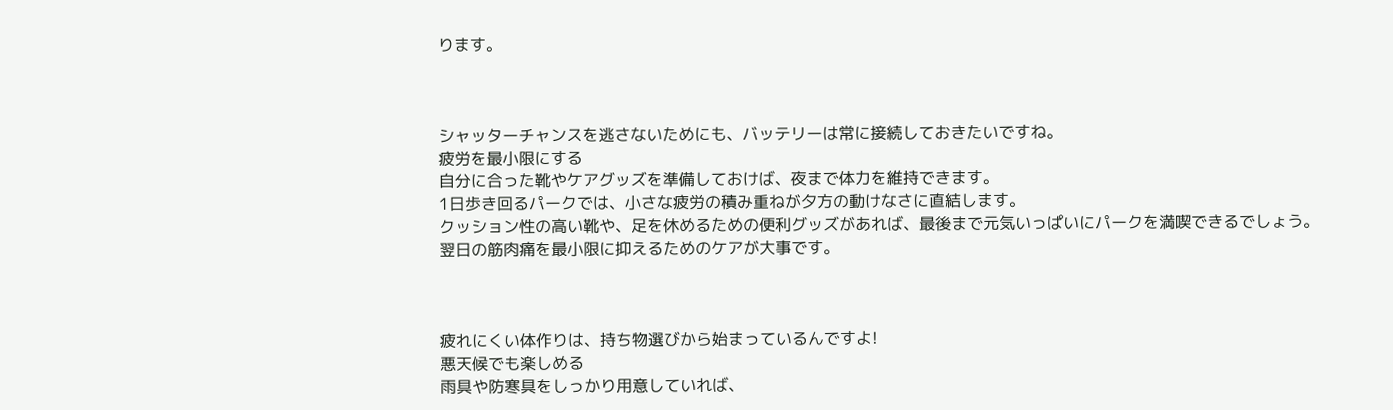ります。



シャッターチャンスを逃さないためにも、バッテリーは常に接続しておきたいですね。
疲労を最小限にする
自分に合った靴やケアグッズを準備しておけば、夜まで体力を維持できます。
1日歩き回るパークでは、小さな疲労の積み重ねが夕方の動けなさに直結します。
クッション性の高い靴や、足を休めるための便利グッズがあれば、最後まで元気いっぱいにパークを満喫できるでしょう。
翌日の筋肉痛を最小限に抑えるためのケアが大事です。



疲れにくい体作りは、持ち物選びから始まっているんですよ!
悪天候でも楽しめる
雨具や防寒具をしっかり用意していれば、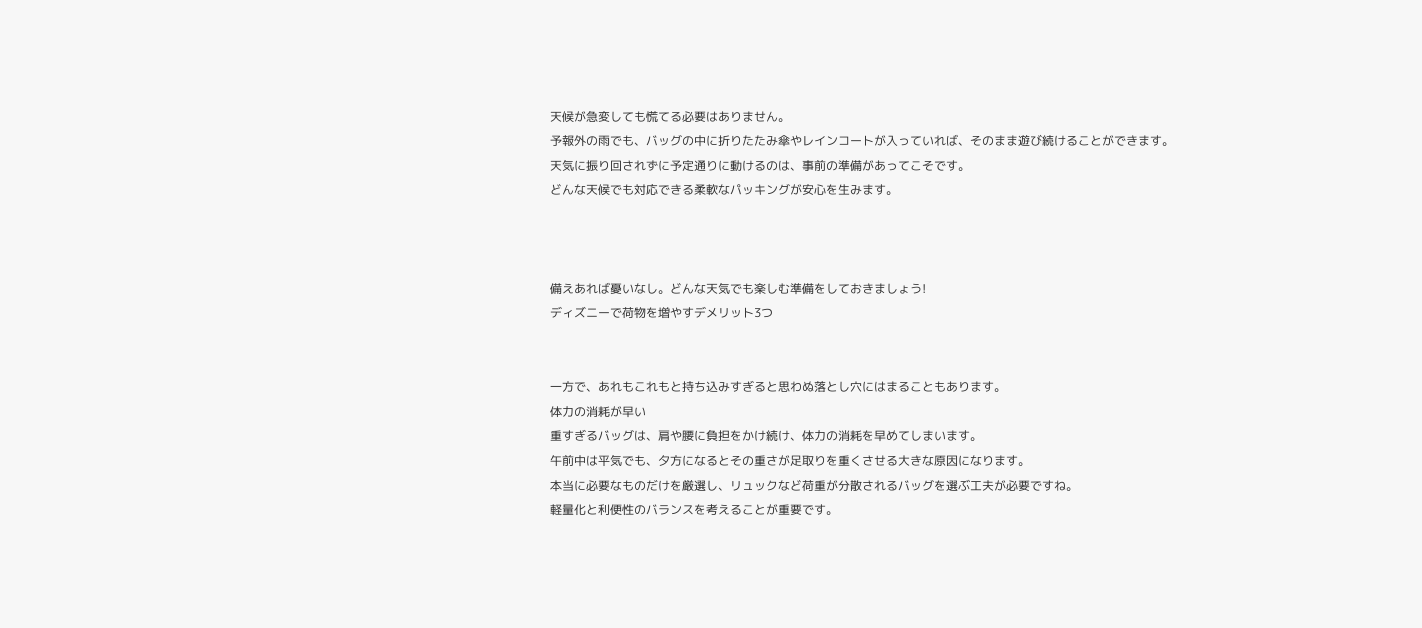天候が急変しても慌てる必要はありません。
予報外の雨でも、バッグの中に折りたたみ傘やレインコートが入っていれば、そのまま遊び続けることができます。
天気に振り回されずに予定通りに動けるのは、事前の準備があってこそです。
どんな天候でも対応できる柔軟なパッキングが安心を生みます。



備えあれば憂いなし。どんな天気でも楽しむ準備をしておきましょう!
ディズニーで荷物を増やすデメリット3つ


一方で、あれもこれもと持ち込みすぎると思わぬ落とし穴にはまることもあります。
体力の消耗が早い
重すぎるバッグは、肩や腰に負担をかけ続け、体力の消耗を早めてしまいます。
午前中は平気でも、夕方になるとその重さが足取りを重くさせる大きな原因になります。
本当に必要なものだけを厳選し、リュックなど荷重が分散されるバッグを選ぶ工夫が必要ですね。
軽量化と利便性のバランスを考えることが重要です。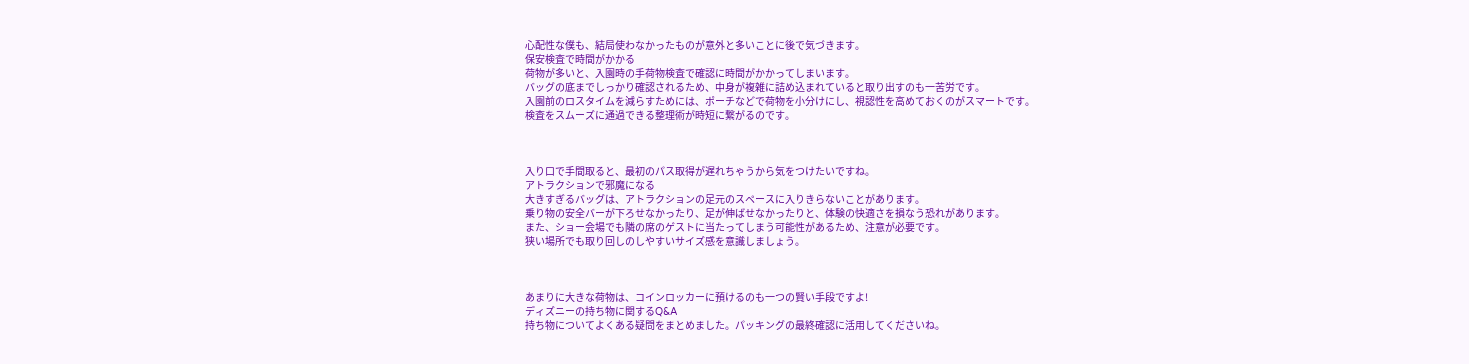心配性な僕も、結局使わなかったものが意外と多いことに後で気づきます。
保安検査で時間がかかる
荷物が多いと、入園時の手荷物検査で確認に時間がかかってしまいます。
バッグの底までしっかり確認されるため、中身が複雑に詰め込まれていると取り出すのも一苦労です。
入園前のロスタイムを減らすためには、ポーチなどで荷物を小分けにし、視認性を高めておくのがスマートです。
検査をスムーズに通過できる整理術が時短に繋がるのです。



入り口で手間取ると、最初のパス取得が遅れちゃうから気をつけたいですね。
アトラクションで邪魔になる
大きすぎるバッグは、アトラクションの足元のスペースに入りきらないことがあります。
乗り物の安全バーが下ろせなかったり、足が伸ばせなかったりと、体験の快適さを損なう恐れがあります。
また、ショー会場でも隣の席のゲストに当たってしまう可能性があるため、注意が必要です。
狭い場所でも取り回しのしやすいサイズ感を意識しましょう。



あまりに大きな荷物は、コインロッカーに預けるのも一つの賢い手段ですよ!
ディズニーの持ち物に関するQ&A
持ち物についてよくある疑問をまとめました。パッキングの最終確認に活用してくださいね。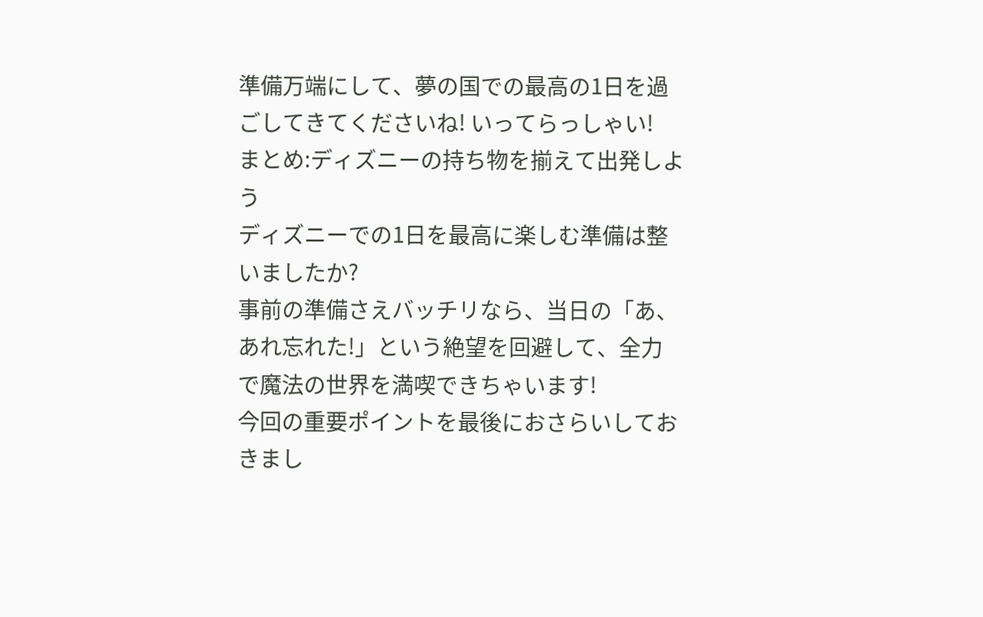準備万端にして、夢の国での最高の1日を過ごしてきてくださいね! いってらっしゃい!
まとめ:ディズニーの持ち物を揃えて出発しよう
ディズニーでの1日を最高に楽しむ準備は整いましたか?
事前の準備さえバッチリなら、当日の「あ、あれ忘れた!」という絶望を回避して、全力で魔法の世界を満喫できちゃいます!
今回の重要ポイントを最後におさらいしておきまし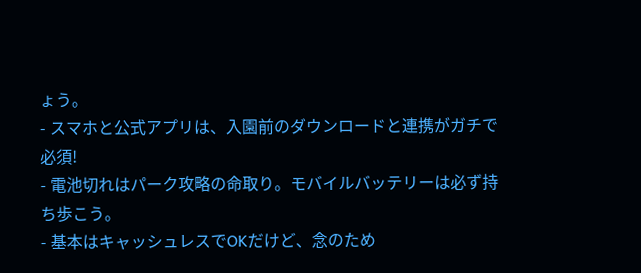ょう。
- スマホと公式アプリは、入園前のダウンロードと連携がガチで必須!
- 電池切れはパーク攻略の命取り。モバイルバッテリーは必ず持ち歩こう。
- 基本はキャッシュレスでOKだけど、念のため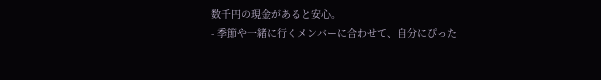数千円の現金があると安心。
- 季節や一緒に行くメンバーに合わせて、自分にぴった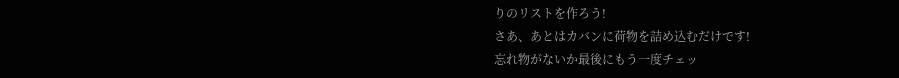りのリストを作ろう!
さあ、あとはカバンに荷物を詰め込むだけです!
忘れ物がないか最後にもう一度チェッ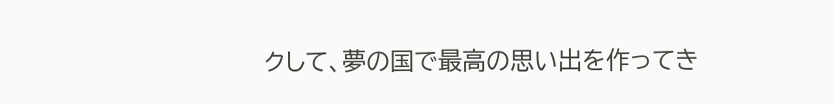クして、夢の国で最高の思い出を作ってき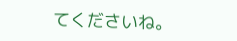てくださいね。